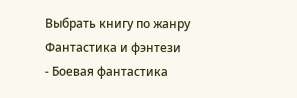Выбрать книгу по жанру
Фантастика и фэнтези
- Боевая фантастика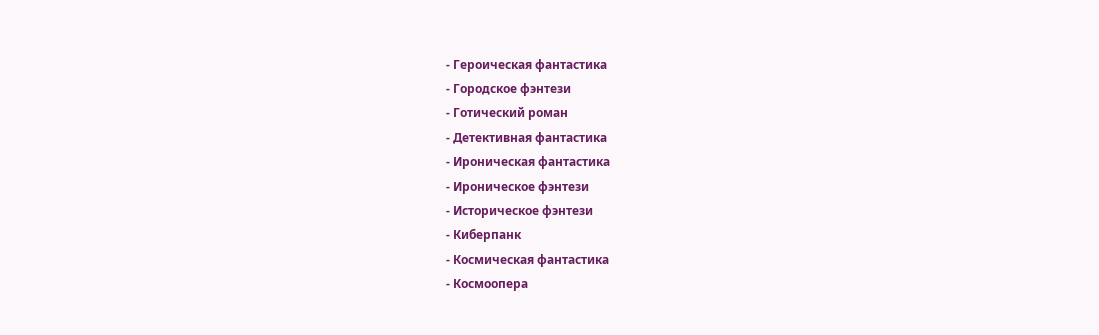- Героическая фантастика
- Городское фэнтези
- Готический роман
- Детективная фантастика
- Ироническая фантастика
- Ироническое фэнтези
- Историческое фэнтези
- Киберпанк
- Космическая фантастика
- Космоопера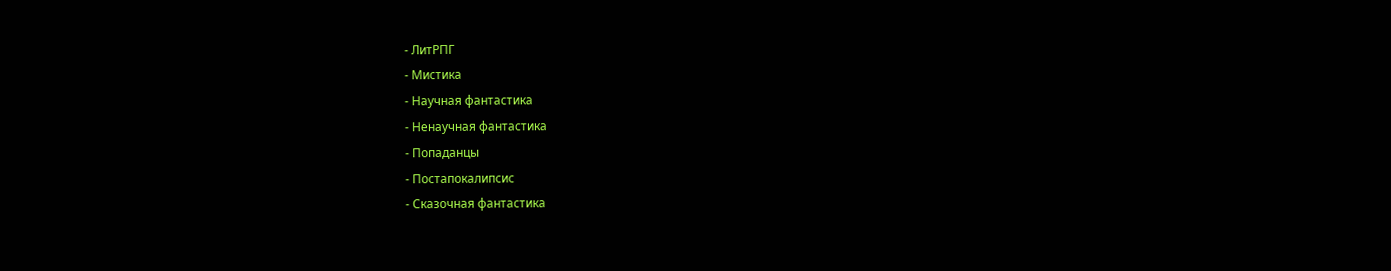- ЛитРПГ
- Мистика
- Научная фантастика
- Ненаучная фантастика
- Попаданцы
- Постапокалипсис
- Сказочная фантастика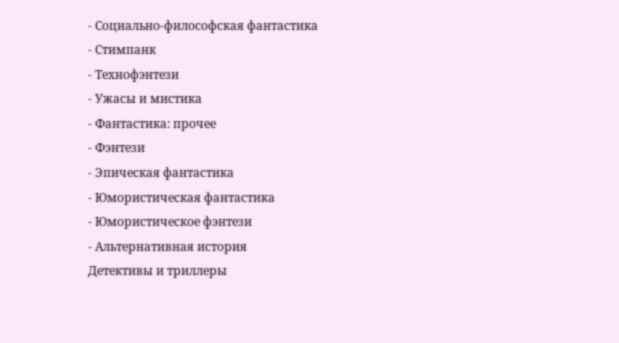- Социально-философская фантастика
- Стимпанк
- Технофэнтези
- Ужасы и мистика
- Фантастика: прочее
- Фэнтези
- Эпическая фантастика
- Юмористическая фантастика
- Юмористическое фэнтези
- Альтернативная история
Детективы и триллеры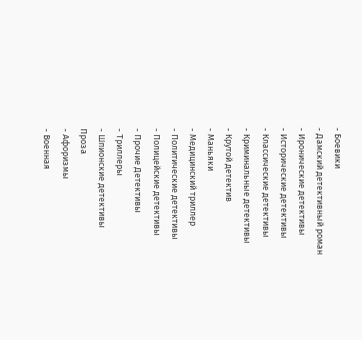- Боевики
- Дамский детективный роман
- Иронические детективы
- Исторические детективы
- Классические детективы
- Криминальные детективы
- Крутой детектив
- Маньяки
- Медицинский триллер
- Политические детективы
- Полицейские детективы
- Прочие Детективы
- Триллеры
- Шпионские детективы
Проза
- Афоризмы
- Военная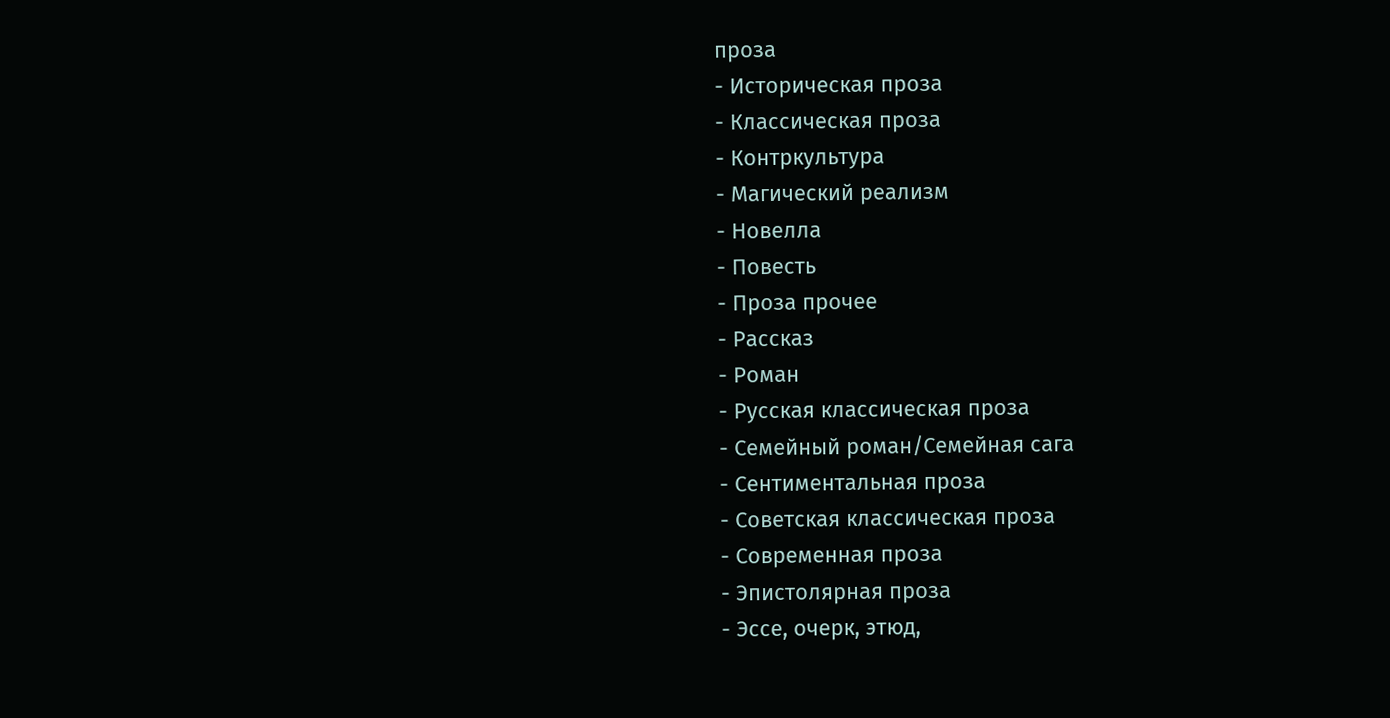проза
- Историческая проза
- Классическая проза
- Контркультура
- Магический реализм
- Новелла
- Повесть
- Проза прочее
- Рассказ
- Роман
- Русская классическая проза
- Семейный роман/Семейная сага
- Сентиментальная проза
- Советская классическая проза
- Современная проза
- Эпистолярная проза
- Эссе, очерк, этюд,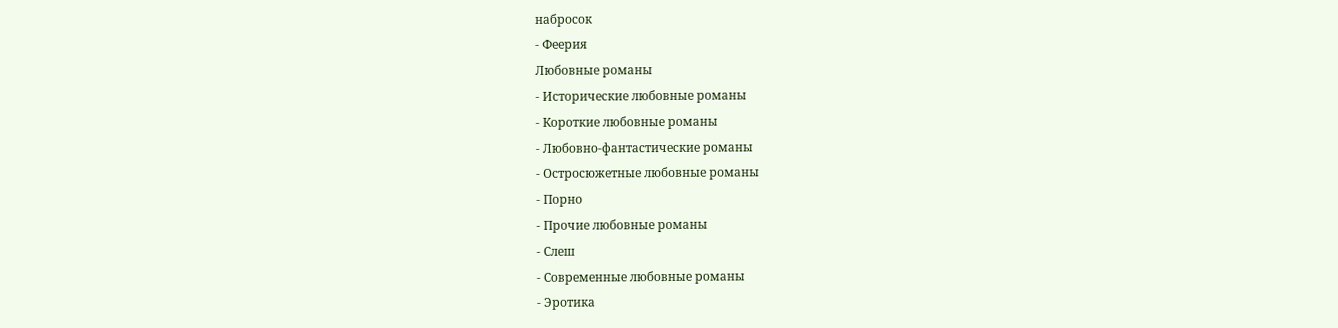набросок
- Феерия
Любовные романы
- Исторические любовные романы
- Короткие любовные романы
- Любовно-фантастические романы
- Остросюжетные любовные романы
- Порно
- Прочие любовные романы
- Слеш
- Современные любовные романы
- Эротика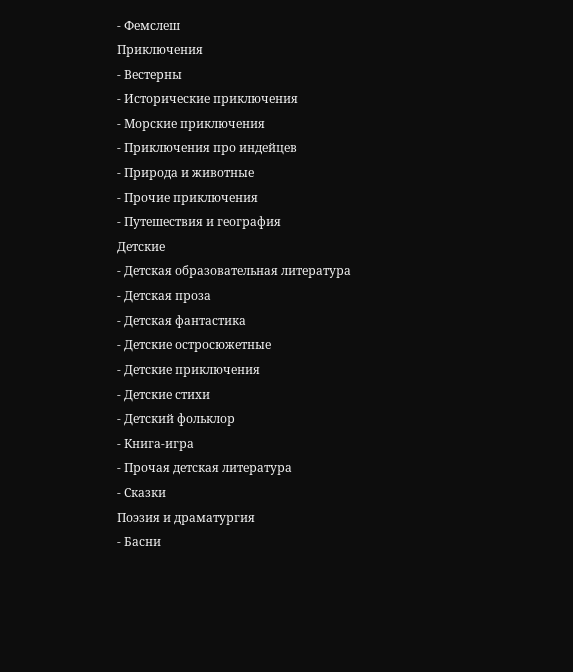- Фемслеш
Приключения
- Вестерны
- Исторические приключения
- Морские приключения
- Приключения про индейцев
- Природа и животные
- Прочие приключения
- Путешествия и география
Детские
- Детская образовательная литература
- Детская проза
- Детская фантастика
- Детские остросюжетные
- Детские приключения
- Детские стихи
- Детский фольклор
- Книга-игра
- Прочая детская литература
- Сказки
Поэзия и драматургия
- Басни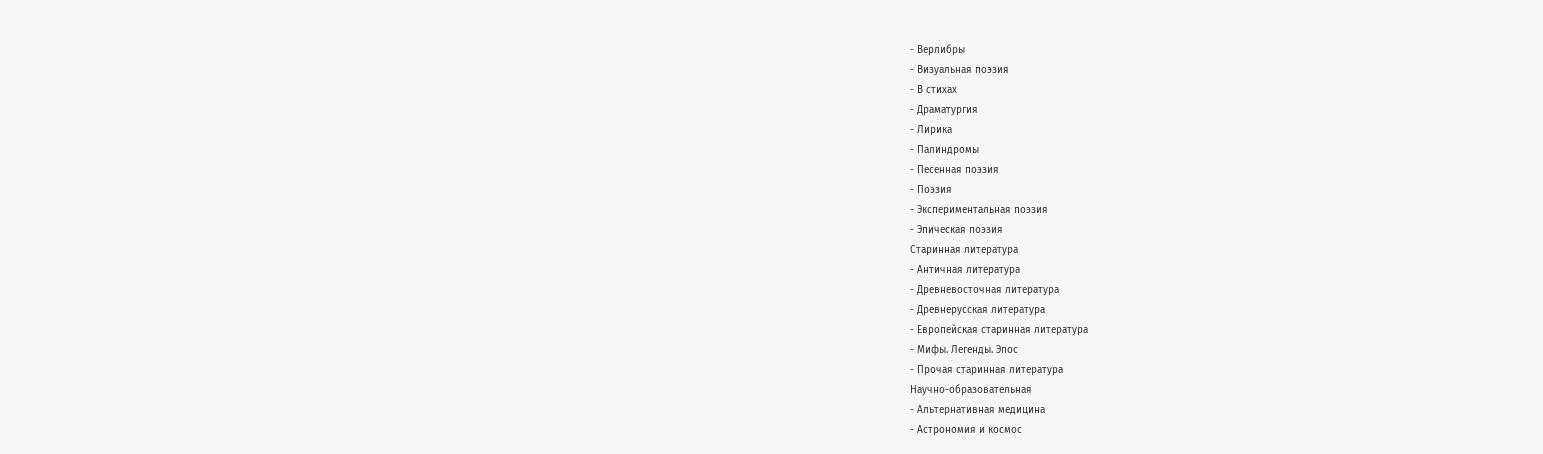- Верлибры
- Визуальная поэзия
- В стихах
- Драматургия
- Лирика
- Палиндромы
- Песенная поэзия
- Поэзия
- Экспериментальная поэзия
- Эпическая поэзия
Старинная литература
- Античная литература
- Древневосточная литература
- Древнерусская литература
- Европейская старинная литература
- Мифы. Легенды. Эпос
- Прочая старинная литература
Научно-образовательная
- Альтернативная медицина
- Астрономия и космос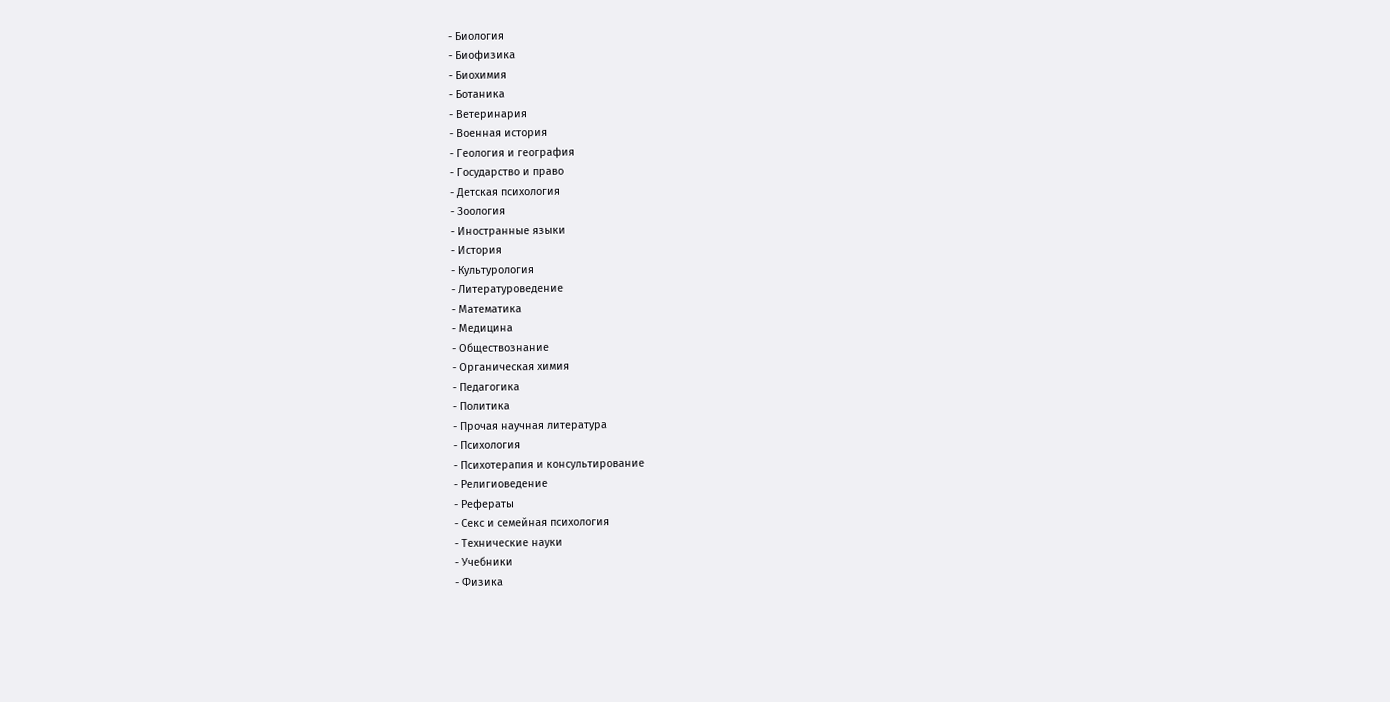- Биология
- Биофизика
- Биохимия
- Ботаника
- Ветеринария
- Военная история
- Геология и география
- Государство и право
- Детская психология
- Зоология
- Иностранные языки
- История
- Культурология
- Литературоведение
- Математика
- Медицина
- Обществознание
- Органическая химия
- Педагогика
- Политика
- Прочая научная литература
- Психология
- Психотерапия и консультирование
- Религиоведение
- Рефераты
- Секс и семейная психология
- Технические науки
- Учебники
- Физика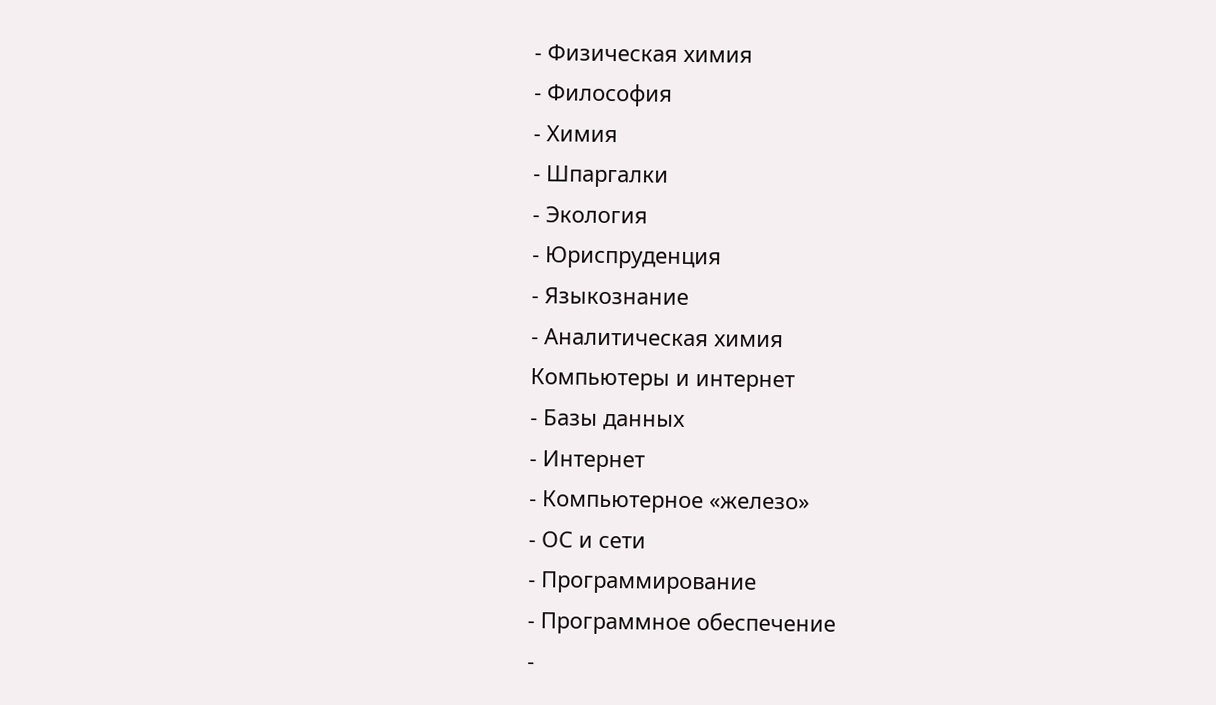- Физическая химия
- Философия
- Химия
- Шпаргалки
- Экология
- Юриспруденция
- Языкознание
- Аналитическая химия
Компьютеры и интернет
- Базы данных
- Интернет
- Компьютерное «железо»
- ОС и сети
- Программирование
- Программное обеспечение
-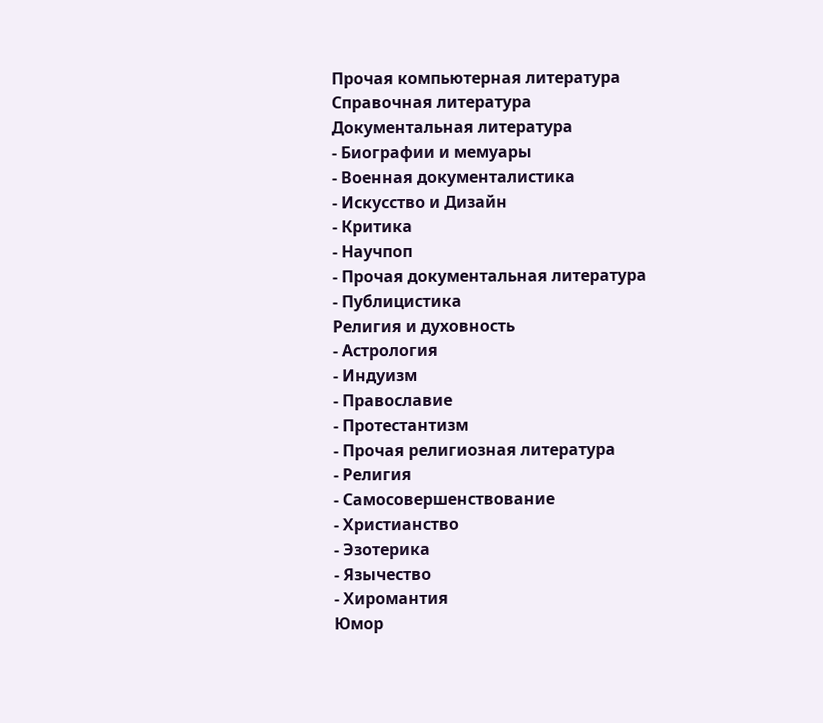Прочая компьютерная литература
Справочная литература
Документальная литература
- Биографии и мемуары
- Военная документалистика
- Искусство и Дизайн
- Критика
- Научпоп
- Прочая документальная литература
- Публицистика
Религия и духовность
- Астрология
- Индуизм
- Православие
- Протестантизм
- Прочая религиозная литература
- Религия
- Самосовершенствование
- Христианство
- Эзотерика
- Язычество
- Хиромантия
Юмор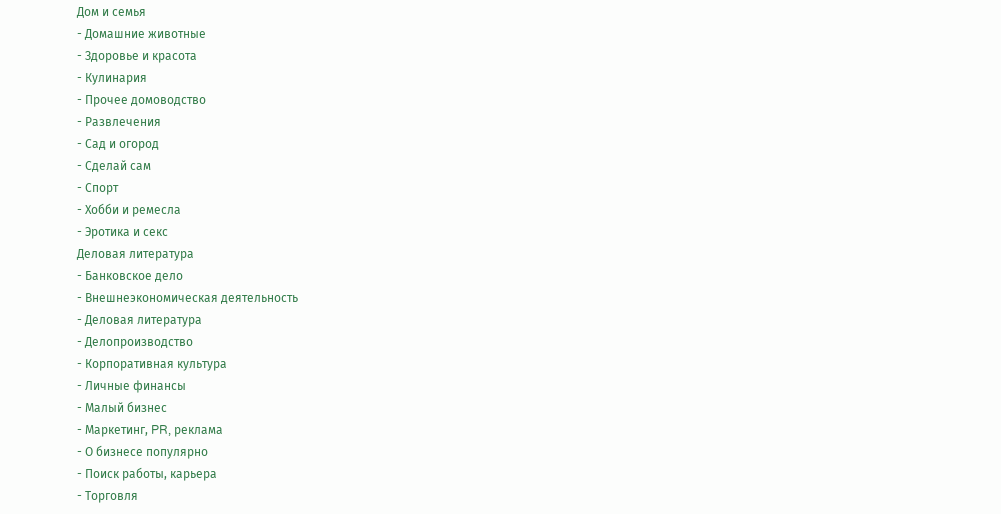Дом и семья
- Домашние животные
- Здоровье и красота
- Кулинария
- Прочее домоводство
- Развлечения
- Сад и огород
- Сделай сам
- Спорт
- Хобби и ремесла
- Эротика и секс
Деловая литература
- Банковское дело
- Внешнеэкономическая деятельность
- Деловая литература
- Делопроизводство
- Корпоративная культура
- Личные финансы
- Малый бизнес
- Маркетинг, PR, реклама
- О бизнесе популярно
- Поиск работы, карьера
- Торговля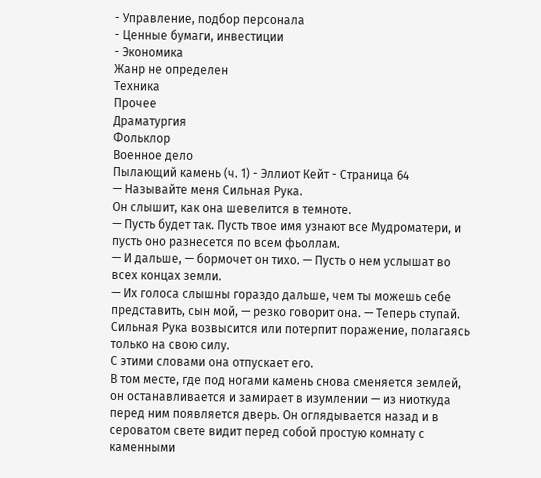- Управление, подбор персонала
- Ценные бумаги, инвестиции
- Экономика
Жанр не определен
Техника
Прочее
Драматургия
Фольклор
Военное дело
Пылающий камень (ч. 1) - Эллиот Кейт - Страница 64
— Называйте меня Сильная Рука.
Он слышит, как она шевелится в темноте.
— Пусть будет так. Пусть твое имя узнают все Мудроматери, и пусть оно разнесется по всем фьоллам.
— И дальше, — бормочет он тихо. — Пусть о нем услышат во всех концах земли.
— Их голоса слышны гораздо дальше, чем ты можешь себе представить, сын мой, — резко говорит она. — Теперь ступай. Сильная Рука возвысится или потерпит поражение, полагаясь только на свою силу.
С этими словами она отпускает его.
В том месте, где под ногами камень снова сменяется землей, он останавливается и замирает в изумлении — из ниоткуда перед ним появляется дверь. Он оглядывается назад и в сероватом свете видит перед собой простую комнату с каменными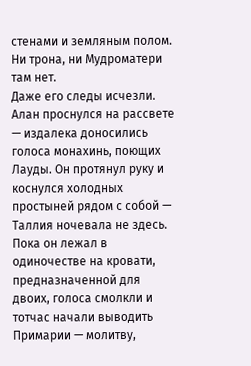стенами и земляным полом. Ни трона, ни Мудроматери там нет.
Даже его следы исчезли.
Алан проснулся на рассвете — издалека доносились голоса монахинь, поющих Лауды. Он протянул руку и коснулся холодных простыней рядом с собой — Таллия ночевала не здесь. Пока он лежал в одиночестве на кровати, предназначенной для двоих, голоса смолкли и тотчас начали выводить Примарии — молитву,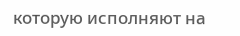которую исполняют на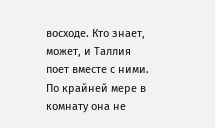восходе. Кто знает, может, и Таллия поет вместе с ними. По крайней мере в комнату она не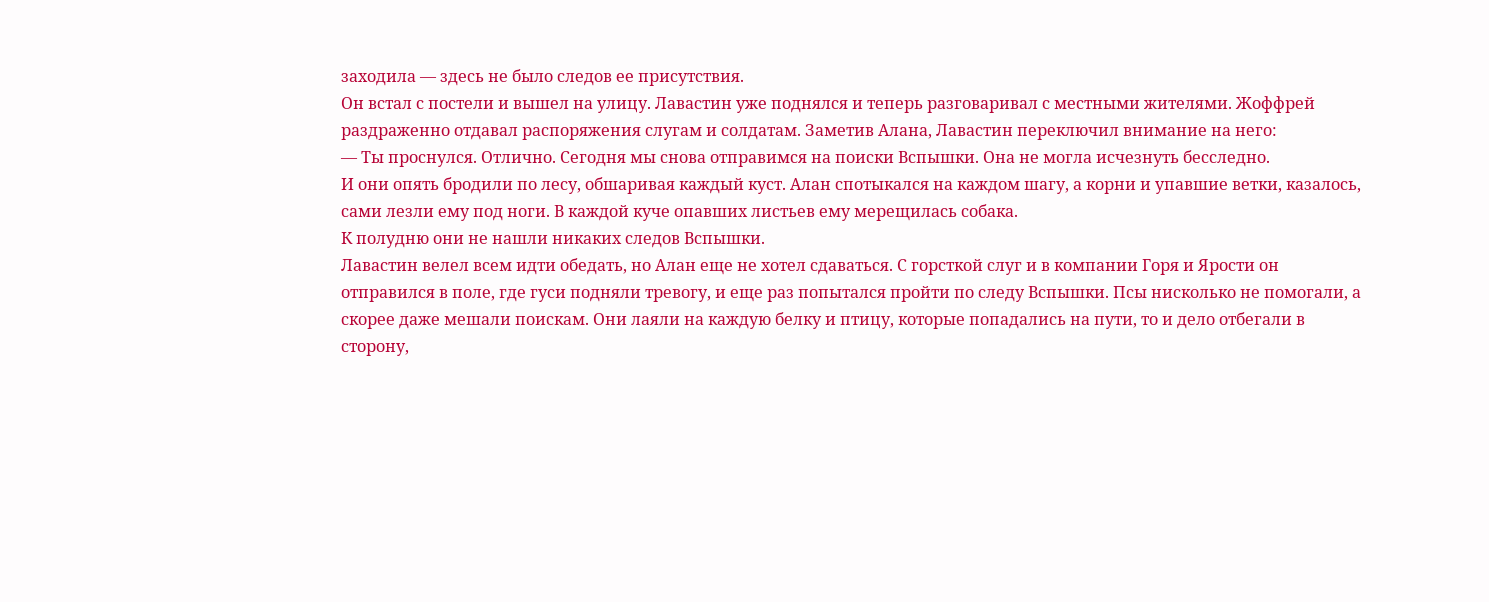заходила — здесь не было следов ее присутствия.
Он встал с постели и вышел на улицу. Лавастин уже поднялся и теперь разговаривал с местными жителями. Жоффрей раздраженно отдавал распоряжения слугам и солдатам. Заметив Алана, Лавастин переключил внимание на него:
— Ты проснулся. Отлично. Сегодня мы снова отправимся на поиски Вспышки. Она не могла исчезнуть бесследно.
И они опять бродили по лесу, обшаривая каждый куст. Алан спотыкался на каждом шагу, а корни и упавшие ветки, казалось, сами лезли ему под ноги. В каждой куче опавших листьев ему мерещилась собака.
К полудню они не нашли никаких следов Вспышки.
Лавастин велел всем идти обедать, но Алан еще не хотел сдаваться. С горсткой слуг и в компании Горя и Ярости он отправился в поле, где гуси подняли тревогу, и еще раз попытался пройти по следу Вспышки. Псы нисколько не помогали, а скорее даже мешали поискам. Они лаяли на каждую белку и птицу, которые попадались на пути, то и дело отбегали в сторону,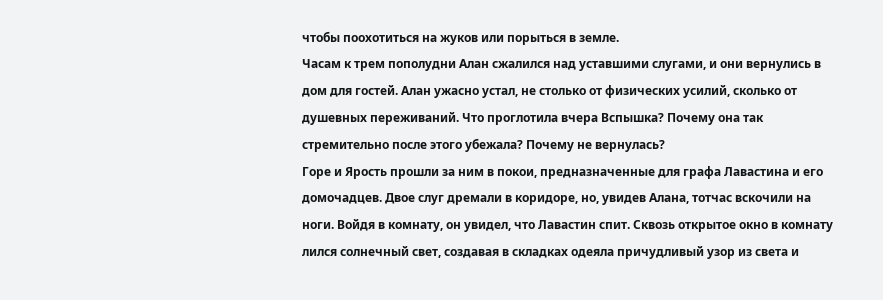чтобы поохотиться на жуков или порыться в земле.
Часам к трем пополудни Алан сжалился над уставшими слугами, и они вернулись в дом для гостей. Алан ужасно устал, не столько от физических усилий, сколько от душевных переживаний. Что проглотила вчера Вспышка? Почему она так стремительно после этого убежала? Почему не вернулась?
Горе и Ярость прошли за ним в покои, предназначенные для графа Лавастина и его домочадцев. Двое слуг дремали в коридоре, но, увидев Алана, тотчас вскочили на ноги. Войдя в комнату, он увидел, что Лавастин спит. Сквозь открытое окно в комнату лился солнечный свет, создавая в складках одеяла причудливый узор из света и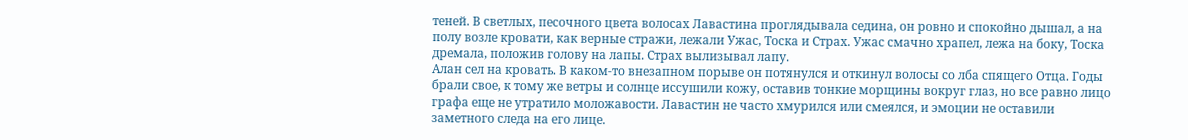теней. В светлых, песочного цвета волосах Лавастина проглядывала седина, он ровно и спокойно дышал, а на полу возле кровати, как верные стражи, лежали Ужас, Тоска и Страх. Ужас смачно храпел, лежа на боку, Тоска дремала, положив голову на лапы. Страх вылизывал лапу.
Алан сел на кровать. В каком-то внезапном порыве он потянулся и откинул волосы со лба спящего Отца. Годы брали свое, к тому же ветры и солнце иссушили кожу, оставив тонкие морщины вокруг глаз, но все равно лицо графа еще не утратило моложавости. Лавастин не часто хмурился или смеялся, и эмоции не оставили заметного следа на его лице.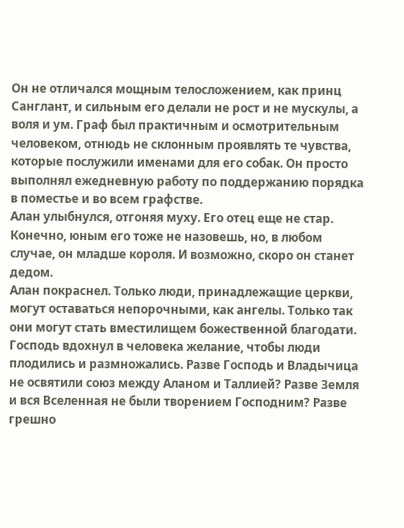Он не отличался мощным телосложением, как принц Санглант, и сильным его делали не рост и не мускулы, а воля и ум. Граф был практичным и осмотрительным человеком, отнюдь не склонным проявлять те чувства, которые послужили именами для его собак. Он просто выполнял ежедневную работу по поддержанию порядка в поместье и во всем графстве.
Алан улыбнулся, отгоняя муху. Его отец еще не стар. Конечно, юным его тоже не назовешь, но, в любом случае, он младше короля. И возможно, скоро он станет дедом.
Алан покраснел. Только люди, принадлежащие церкви, могут оставаться непорочными, как ангелы. Только так они могут стать вместилищем божественной благодати.
Господь вдохнул в человека желание, чтобы люди плодились и размножались. Разве Господь и Владычица не освятили союз между Аланом и Таллией? Разве Земля и вся Вселенная не были творением Господним? Разве грешно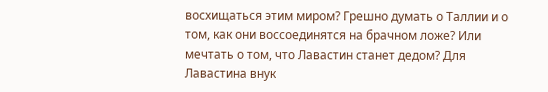восхищаться этим миром? Грешно думать о Таллии и о том, как они воссоединятся на брачном ложе? Или мечтать о том, что Лавастин станет дедом? Для Лавастина внук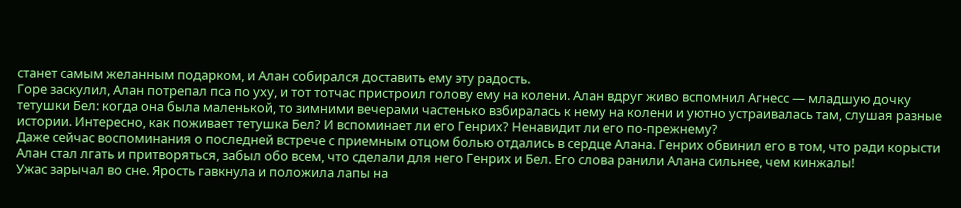станет самым желанным подарком, и Алан собирался доставить ему эту радость.
Горе заскулил, Алан потрепал пса по уху, и тот тотчас пристроил голову ему на колени. Алан вдруг живо вспомнил Агнесс — младшую дочку тетушки Бел: когда она была маленькой, то зимними вечерами частенько взбиралась к нему на колени и уютно устраивалась там, слушая разные истории. Интересно, как поживает тетушка Бел? И вспоминает ли его Генрих? Ненавидит ли его по-прежнему?
Даже сейчас воспоминания о последней встрече с приемным отцом болью отдались в сердце Алана. Генрих обвинил его в том, что ради корысти Алан стал лгать и притворяться, забыл обо всем, что сделали для него Генрих и Бел. Его слова ранили Алана сильнее, чем кинжалы!
Ужас зарычал во сне. Ярость гавкнула и положила лапы на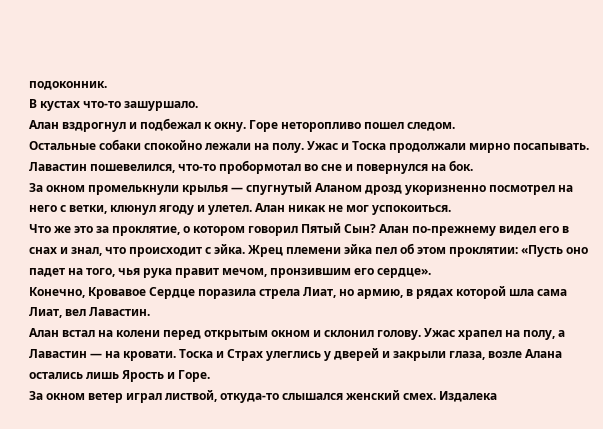подоконник.
В кустах что-то зашуршало.
Алан вздрогнул и подбежал к окну. Горе неторопливо пошел следом.
Остальные собаки спокойно лежали на полу. Ужас и Тоска продолжали мирно посапывать. Лавастин пошевелился, что-то пробормотал во сне и повернулся на бок.
За окном промелькнули крылья — спугнутый Аланом дрозд укоризненно посмотрел на него с ветки, клюнул ягоду и улетел. Алан никак не мог успокоиться.
Что же это за проклятие, о котором говорил Пятый Сын? Алан по-прежнему видел его в снах и знал, что происходит с эйка. Жрец племени эйка пел об этом проклятии: «Пусть оно падет на того, чья рука правит мечом, пронзившим его сердце».
Конечно, Кровавое Сердце поразила стрела Лиат, но армию, в рядах которой шла сама Лиат, вел Лавастин.
Алан встал на колени перед открытым окном и склонил голову. Ужас храпел на полу, а Лавастин — на кровати. Тоска и Страх улеглись у дверей и закрыли глаза, возле Алана остались лишь Ярость и Горе.
За окном ветер играл листвой, откуда-то слышался женский смех. Издалека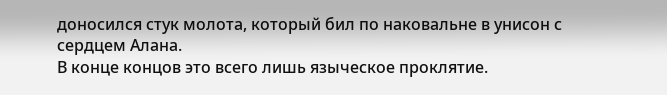доносился стук молота, который бил по наковальне в унисон с сердцем Алана.
В конце концов это всего лишь языческое проклятие.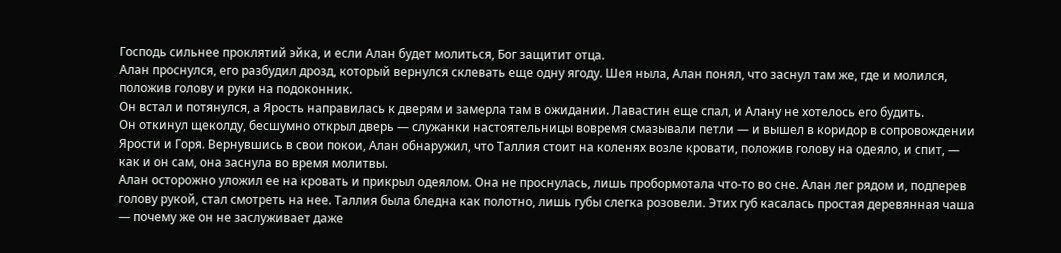Господь сильнее проклятий эйка, и если Алан будет молиться, Бог защитит отца.
Алан проснулся, его разбудил дрозд, который вернулся склевать еще одну ягоду. Шея ныла, Алан понял, что заснул там же, где и молился, положив голову и руки на подоконник.
Он встал и потянулся, а Ярость направилась к дверям и замерла там в ожидании. Лавастин еще спал, и Алану не хотелось его будить.
Он откинул щеколду, бесшумно открыл дверь — служанки настоятельницы вовремя смазывали петли — и вышел в коридор в сопровождении Ярости и Горя. Вернувшись в свои покои, Алан обнаружил, что Таллия стоит на коленях возле кровати, положив голову на одеяло, и спит, — как и он сам, она заснула во время молитвы.
Алан осторожно уложил ее на кровать и прикрыл одеялом. Она не проснулась, лишь пробормотала что-то во сне. Алан лег рядом и, подперев голову рукой, стал смотреть на нее. Таллия была бледна как полотно, лишь губы слегка розовели. Этих губ касалась простая деревянная чаша — почему же он не заслуживает даже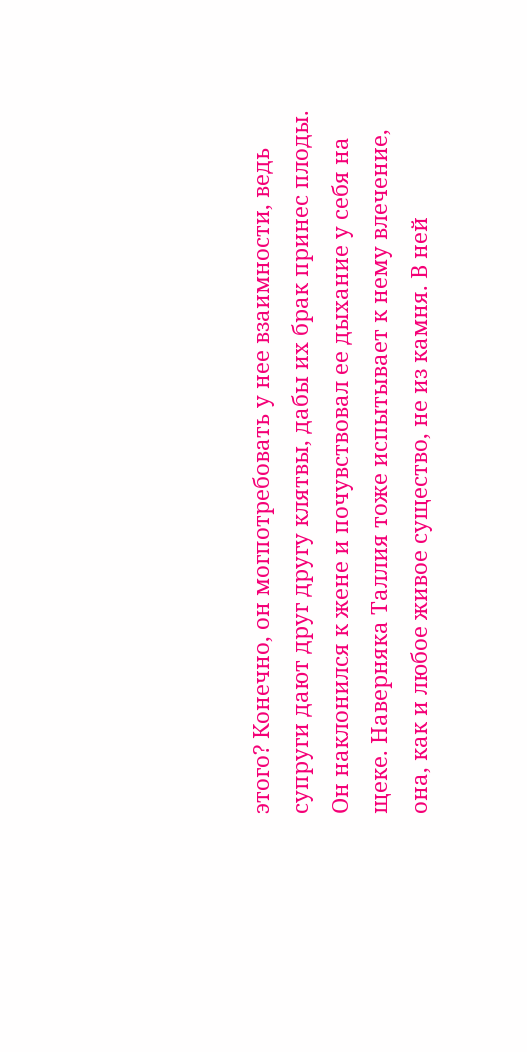этого? Конечно, он могпотребовать у нее взаимности, ведь супруги дают друг другу клятвы, дабы их брак принес плоды.
Он наклонился к жене и почувствовал ее дыхание у себя на щеке. Наверняка Таллия тоже испытывает к нему влечение, она, как и любое живое существо, не из камня. В ней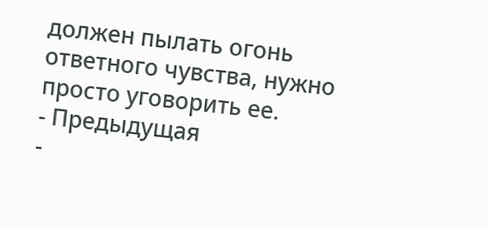должен пылать огонь ответного чувства, нужно просто уговорить ее.
- Предыдущая
-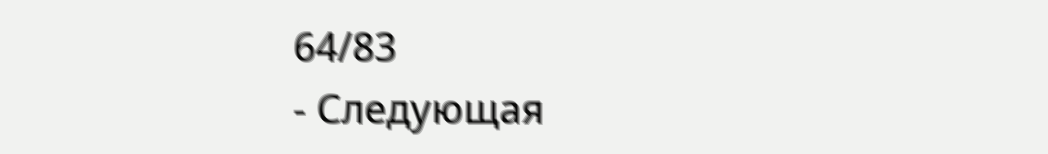64/83
- Следующая